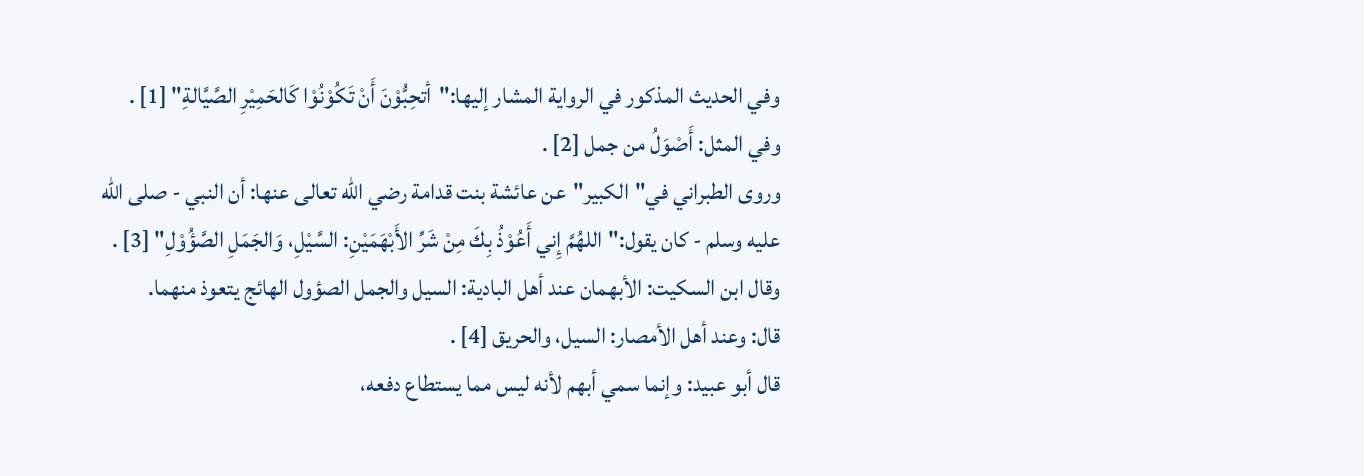وفي الحديث المذكور في الرواية المشار إليها:"أتحِبُّوْنَ أَنْ تَكُوْنُوْا كَالحَمِيْرِ الصَّيَّالةِ" [1] .
وفي المثل: أَصْوَلُ من جمل [2] .
وروى الطبراني في"الكبير"عن عائشة بنت قدامة رضي الله تعالى عنها: أن النبي - صلى الله عليه وسلم - كان يقول:"اللهُمَّ إِني أَعُوْذُ بِكَ مِنْ شَرِّ الأَبْهَمَيْنِ: السَّيْلِ، وَالجَمَلِ الصَّؤُوْلِ" [3] .
وقال ابن السكيت: الأبهمان عند أهل البادية: السيل والجمل الصؤول الهائج يتعوذ منهما.
قال: وعند أهل الأمصار: السيل، والحريق [4] .
قال أبو عبيد: وإنما سمي أبهم لأنه ليس مما يستطاع دفعه،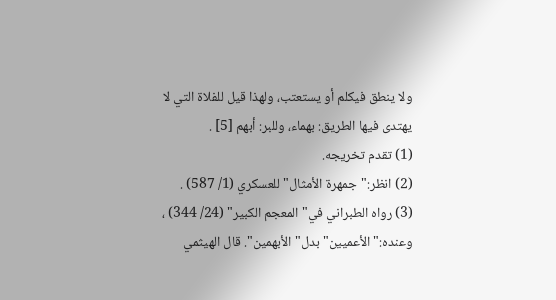ولا ينطق فيكلم أو يستعتب، ولهذا قيل للفلاة التي لا يهتدى فيها الطريق: بهماء، وللبر: أبهم [5] .
(1) تقدم تخريجه.
(2) انظر:"جمهرة الأمثال"للعسكري (1/ 587) .
(3) رواه الطبراني في"المعجم الكبير" (24/ 344) ، وعنده:"الأعميين"بدل"الأبهمين". قال الهيثمي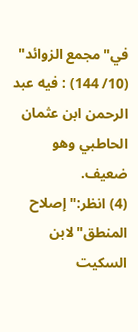في"مجمع الزوائد" (10/ 144) : فيه عبد الرحمن ابن عثمان الحاطبي وهو ضعيف.
(4) انظر:"إصلاح المنطق"لابن السكيت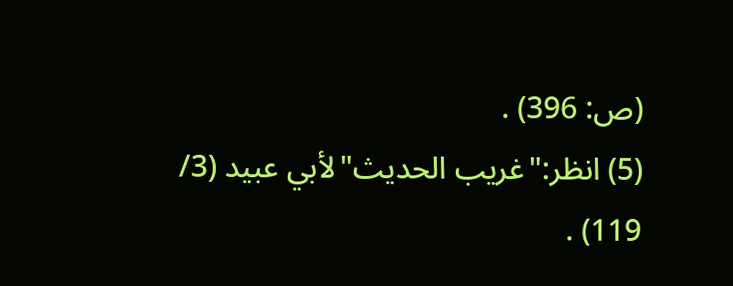(ص: 396) .
(5) انظر:"غريب الحديث"لأبي عبيد (3/ 119) .